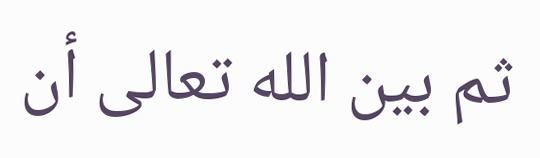ثم بين الله تعالى أن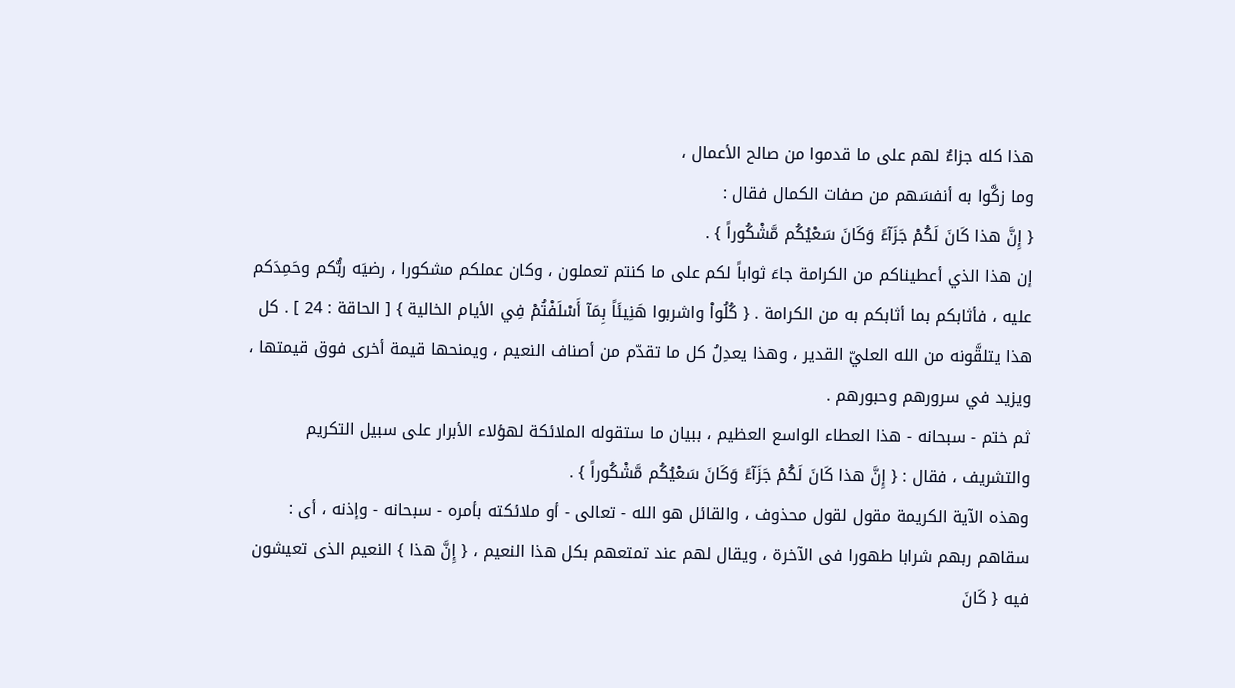هذا كله جزاءٌ لهم على ما قدموا من صالح الأعمال ،
وما زكَّوا به أنفسَهم من صفات الكمال فقال :
{ إِنَّ هذا كَانَ لَكُمْ جَزَآءً وَكَانَ سَعْيُكُم مَّشْكُوراً } .
إن هذا الذي أعطيناكم من الكرامة جاءَ ثواباً لكم على ما كنتم تعملون ، وكان عملكم مشكورا ، رضيَه ربُّكم وحَمِدَكم عليه ، فأثابكم بما أثابكم به من الكرامة . { كُلُواْ واشربوا هَنِيئَاً بِمَآ أَسْلَفْتُمْ فِي الأيام الخالية } [ الحاقة : 24 ] . كل هذا يتلقَّونه من الله العليّ القدير ، وهذا يعدِلُ كل ما تقدّم من أصناف النعيم ، ويمنحها قيمة أخرى فوق قيمتها ، ويزيد في سرورهم وحبورهم .
ثم ختم - سبحانه - هذا العطاء الواسع العظيم ، ببيان ما ستقوله الملائكة لهؤلاء الأبرار على سبيل التكريم والتشريف ، فقال : { إِنَّ هذا كَانَ لَكُمْ جَزَآءً وَكَانَ سَعْيُكُم مَّشْكُوراً } .
وهذه الآية الكريمة مقول لقول محذوف ، والقائل هو الله - تعالى - أو ملائكته بأمره - سبحانه - وإذنه ، أى : سقاهم ربهم شرابا طهورا فى الآخرة ، ويقال لهم عند تمتعهم بكل هذا النعيم ، { إِنَّ هذا } النعيم الذى تعيشون فيه { كَانَ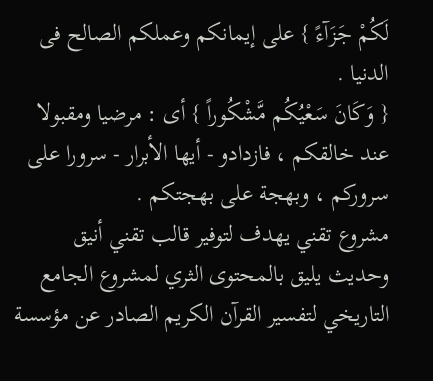لَكُمْ جَزَآءً } على إيمانكم وعملكم الصالح فى الدنيا .
{ وَكَانَ سَعْيُكُم مَّشْكُوراً } أى : مرضيا ومقبولا عند خالقكم ، فازدادو - أيها الأبرار - سرورا على سروركم ، وبهجة على بهجتكم .
مشروع تقني يهدف لتوفير قالب تقني أنيق وحديث يليق بالمحتوى الثري لمشروع الجامع التاريخي لتفسير القرآن الكريم الصادر عن مؤسسة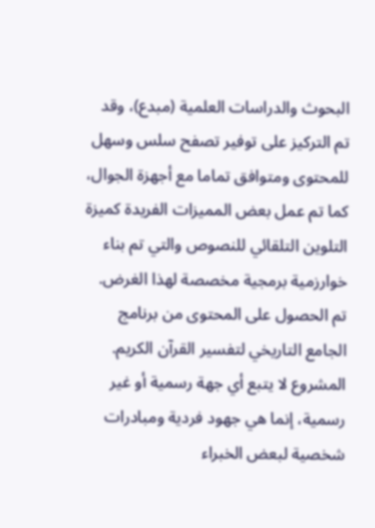البحوث والدراسات العلمية (مبدع)، وقد تم التركيز على توفير تصفح سلس وسهل للمحتوى ومتوافق تماما مع أجهزة الجوال، كما تم عمل بعض المميزات الفريدة كميزة التلوين التلقائي للنصوص والتي تم بناء خوارزمية برمجية مخصصة لهذا الغرض.
تم الحصول على المحتوى من برنامج الجامع التاريخي لتفسير القرآن الكريم.
المشروع لا يتبع أي جهة رسمية أو غير رسمية، إنما هي جهود فردية ومبادرات شخصية لبعض الخبراء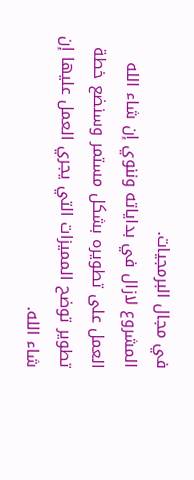في مجال البرمجيات.
المشروع لازال في بداياته وننوي إن شاء الله العمل على تطويره بشكل مستمر وسنضع خطة تطوير توضح المميزات التي يجري العمل عليها إن شاء الله.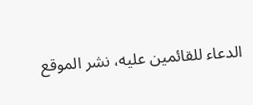الدعاء للقائمين عليه، نشر الموقع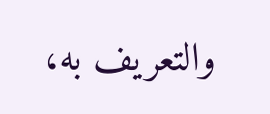والتعريف به،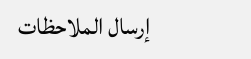إرسال الملاحظات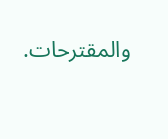والمقترحات.